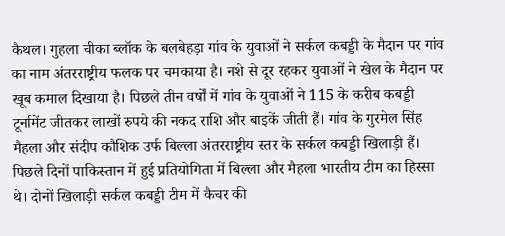कैथल। गुहला चीका ब्लॉक के बलबेहड़ा गांव के युवाओं ने सर्कल कबड्डी के मैदान पर गांव का नाम अंतरराष्ट्रीय फलक पर चमकाया है। नशे से दूर रहकर युवाओं ने खेल के मैदान पर खूब कमाल दिखाया है। पिछले तीन वर्षों में गांव के युवाओं ने 115 के करीब कबड्डी टूर्नामेंट जीतकर लाखों रुपये की नकद राशि और बाइकें जीती हैं। गांव के गुरमेल सिंह मैहला और संदीप कौशिक उर्फ बिल्ला अंतरराष्ट्रीय स्तर के सर्कल कबड्डी खिलाड़ी हैं। पिछले दिनों पाकिस्तान में हुई प्रतियोगिता में बिल्ला और मैहला भारतीय टीम का हिस्सा थे। दोनों खिलाड़ी सर्कल कबड्डी टीम में कैचर की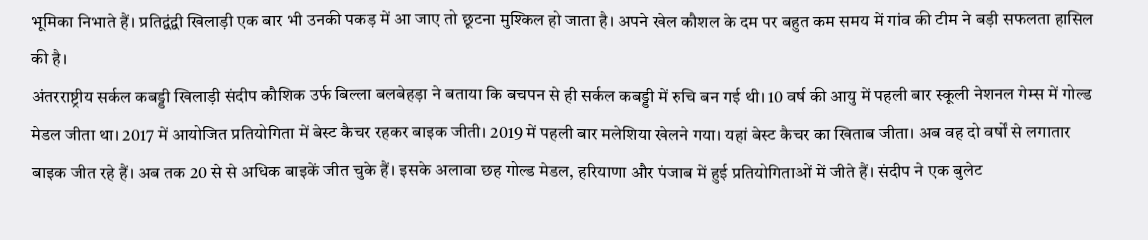भूमिका निभाते हैं। प्रतिद्वंद्वी खिलाड़ी एक बार भी उनकी पकड़ में आ जाए तो छूटना मुश्किल हो जाता है। अपने खेल कौशल के दम पर बहुत कम समय में गांव की टीम ने बड़ी सफलता हासिल की है।
अंतरराष्ट्रीय सर्कल कबड्डी खिलाड़ी संदीप कौशिक उर्फ बिल्ला बलबेहड़ा ने बताया कि बचपन से ही सर्कल कबड्डी में रुचि बन गई थी। 10 वर्ष की आयु में पहली बार स्कूली नेशनल गेम्स में गोल्ड मेडल जीता था। 2017 में आयोजित प्रतियोगिता में बेस्ट कैचर रहकर बाइक जीती। 2019 में पहली बार मलेशिया खेलने गया। यहां बेस्ट कैचर का खिताब जीता। अब वह दो वर्षों से लगातार बाइक जीत रहे हैं। अब तक 20 से से अधिक बाइकें जीत चुके हैं। इसके अलावा छह गोल्ड मेडल, हरियाणा और पंजाब में हुई प्रतियोगिताओं में जीते हैं। संदीप ने एक बुलेट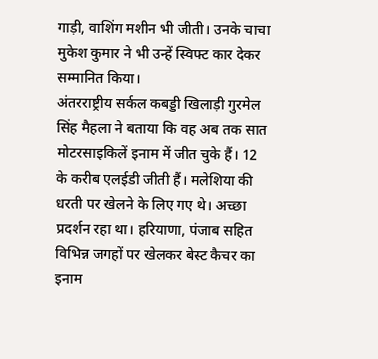गाड़ी, वाशिंग मशीन भी जीती। उनके चाचा मुकेश कुमार ने भी उन्हें स्विफ्ट कार देकर सम्मानित किया।
अंतरराष्ट्रीय सर्कल कबड्डी खिलाड़ी गुरमेल सिंह मैहला ने बताया कि वह अब तक सात मोटरसाइकिलें इनाम में जीत चुके हैं। 12 के करीब एलईडी जीती हैं। मलेशिया की धरती पर खेलने के लिए गए थे। अच्छा प्रदर्शन रहा था। हरियाणा, पंजाब सहित विभिन्न जगहों पर खेलकर बेस्ट कैचर का इनाम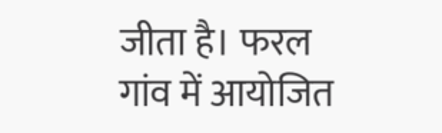जीता है। फरल गांव में आयोजित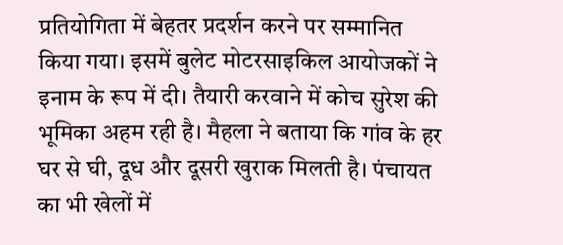प्रतियोगिता में बेहतर प्रदर्शन करने पर सम्मानित किया गया। इसमें बुलेट मोटरसाइकिल आयोजकों ने इनाम के रूप में दी। तैयारी करवाने में कोच सुरेश की भूमिका अहम रही है। मैहला ने बताया कि गांव के हर घर से घी, दूध और दूसरी खुराक मिलती है। पंचायत का भी खेलों में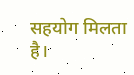सहयोग मिलता है।